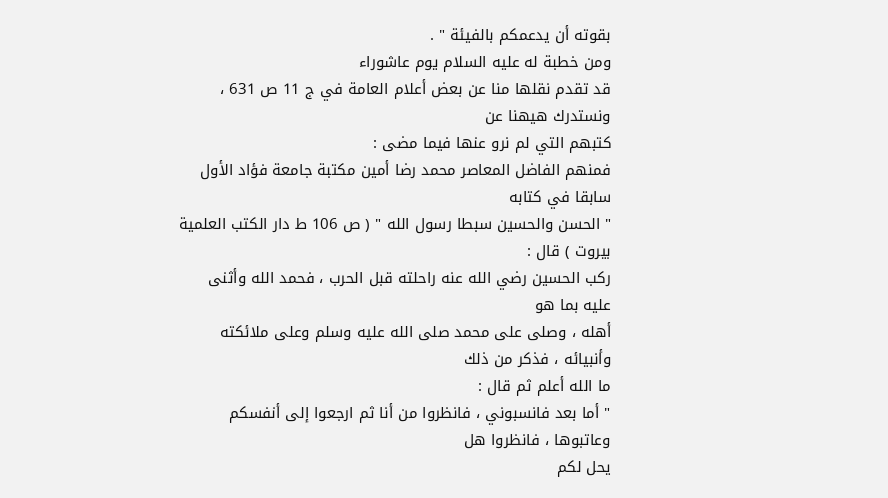بقوته أن يدعمكم بالفيئة " .
ومن خطبة له عليه السلام يوم عاشوراء
قد تقدم نقلها منا عن بعض أعلام العامة في ج 11 ص 631 ، ونستدرك هيهنا عن
كتبهم التي لم نرو عنها فيما مضى :
فمنهم الفاضل المعاصر محمد رضا أمين مكتبة جامعة فؤاد الأول سابقا في كتابه
" الحسن والحسين سبطا رسول الله " ( ص 106 ط دار الكتب العلمية بيروت ) قال :
ركب الحسين رضي الله عنه راحلته قبل الحرب ، فحمد الله وأثنى عليه بما هو
أهله ، وصلى على محمد صلى الله عليه وسلم وعلى ملائكته وأنبيائه ، فذكر من ذلك
ما الله أعلم ثم قال :
" أما بعد فانسبوني ، فانظروا من أنا ثم ارجعوا إلى أنفسكم وعاتبوها ، فانظروا هل
يحل لكم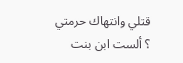قتلي وانتهاك حرمتي ؟ ألست ابن بنت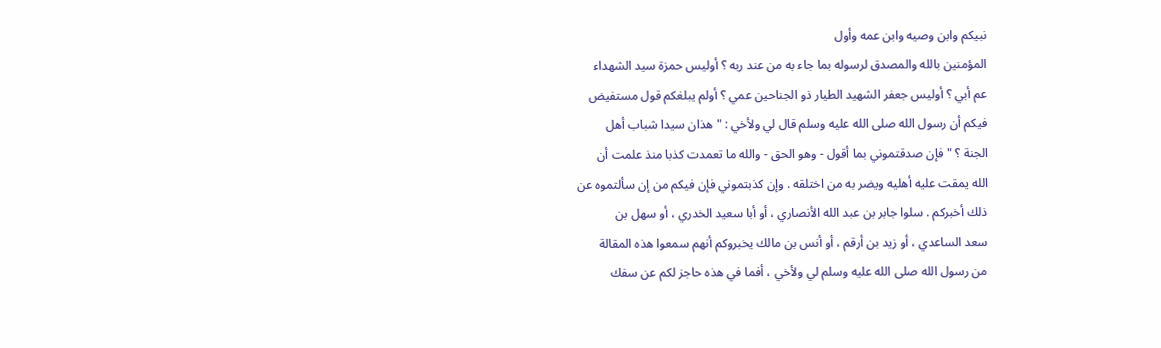نبيكم وابن وصيه وابن عمه وأول
المؤمنين بالله والمصدق لرسوله بما جاء به من عند ربه ؟ أوليس حمزة سيد الشهداء
عم أبي ؟ أوليس جعفر الشهيد الطيار ذو الجناحين عمي ؟ أولم يبلغكم قول مستفيض
فيكم أن رسول الله صلى الله عليه وسلم قال لي ولأخي : " هذان سيدا شباب أهل
الجنة ؟ " فإن صدقتموني بما أقول - وهو الحق - والله ما تعمدت كذبا منذ علمت أن
الله يمقت عليه أهليه ويضر به من اختلقه . وإن كذبتموني فإن فيكم من إن سألتموه عن
ذلك أخبركم . سلوا جابر بن عبد الله الأنصاري ، أو أبا سعيد الخدري ، أو سهل بن
سعد الساعدي ، أو زيد بن أرقم ، أو أنس بن مالك يخبروكم أنهم سمعوا هذه المقالة
من رسول الله صلى الله عليه وسلم لي ولأخي ، أفما في هذه حاجز لكم عن سفك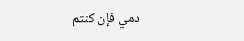دمي فإن كنتم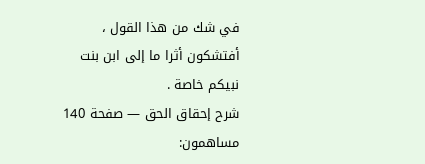في شك من هذا القول ، أفتشكون أثرا ما إلى ابن بنت نبيكم خاصة .
شرح إحقاق الحق — صفحة 140
مساهمون: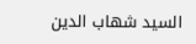السيد شهاب الدين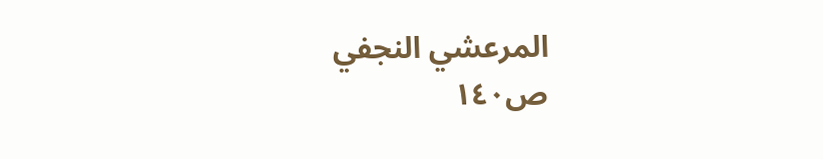المرعشي النجفي
ص١٤٠